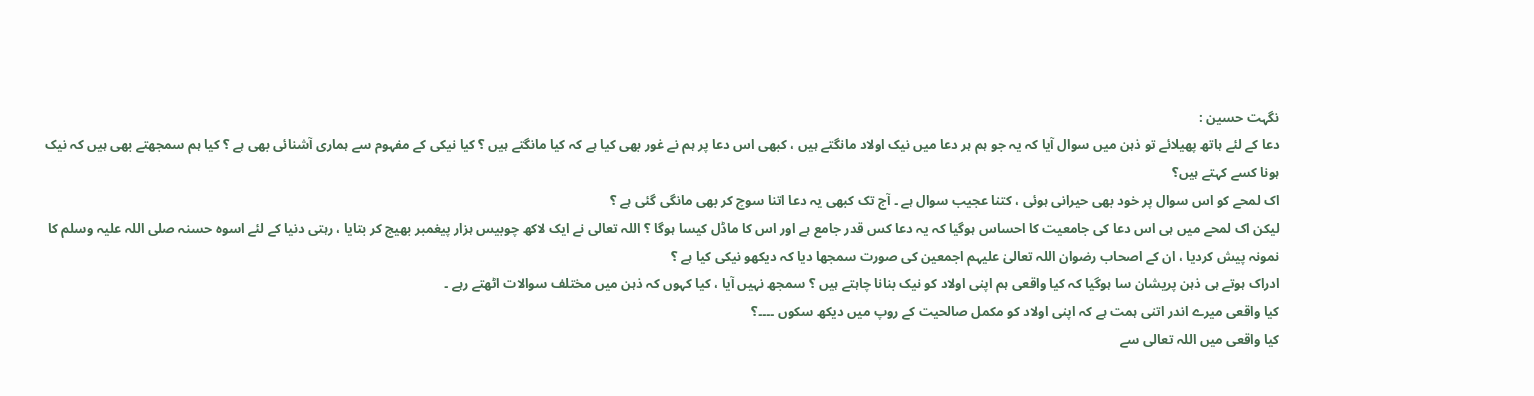نگہت حسین :
دعا کے لئے ہاتھ پھیلائے تو ذہن میں سوال آیا کہ یہ جو ہم ہر دعا میں نیک اولاد مانگتے ہیں ، کبھی اس دعا پر ہم نے غور بھی کیا ہے کہ کیا مانگتے ہیں ؟ کیا نیکی کے مفہوم سے ہماری آشنائی بھی ہے ؟ کیا ہم سمجھتے بھی ہیں کہ نیک ہونا کسے کہتے ہیں؟
اک لمحے کو اس سوال پر خود بھی حیرانی ہوئی ، کتنا عجیب سوال ہے ۔ آج تک کبھی یہ دعا اتنا سوچ کر بھی مانگی گئی ہے ؟
لیکن اک لمحے میں ہی اس دعا کی جامعیت کا احساس ہوگیا کہ یہ دعا کس قدر جامع ہے اور اس کا ماڈل کیسا ہوگا ؟ اللہ تعالی نے ایک لاکھ چوبیس ہزار پیغمبر بھیج کر بتایا ، رہتی دنیا کے لئے اسوہ حسنہ صلی اللہ علیہ وسلم کا نمونہ پیش کردیا ، ان کے اصحاب رضوان اللہ تعالیٰ علیہم اجمعین کی صورت سمجھا دیا کہ دیکھو نیکی کیا ہے ؟
ادراک ہوتے ہی ذہن پریشان سا ہوگیا کہ کیا واقعی ہم اپنی اولاد کو نیک بنانا چاہتے ہیں ؟ سمجھ نہیں آیا ، کیا کہوں کہ ذہن میں مختلف سوالات اٹھتے رہے ۔
کیا واقعی میرے اندر اتنی ہمت ہے کہ اپنی اولاد کو مکمل صالحیت کے روپ میں دیکھ سکوں ۔۔۔۔؟
کیا واقعی میں اللہ تعالی سے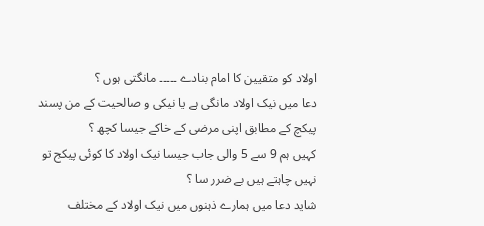اولاد کو متقیین کا امام بنادے ۔۔۔۔۔ مانگتی ہوں ؟
دعا میں نیک اولاد مانگی ہے یا نیکی و صالحیت کے من پسند پیکچ کے مطابق اپنی مرضی کے خاکے جیسا کچھ ؟
کہیں ہم 9 سے 5 والی جاب جیسا نیک اولاد کا کوئی پیکج تو نہیں چاہتے ہیں بے ضرر سا ؟
شاید دعا میں ہمارے ذہنوں میں نیک اولاد کے مختلف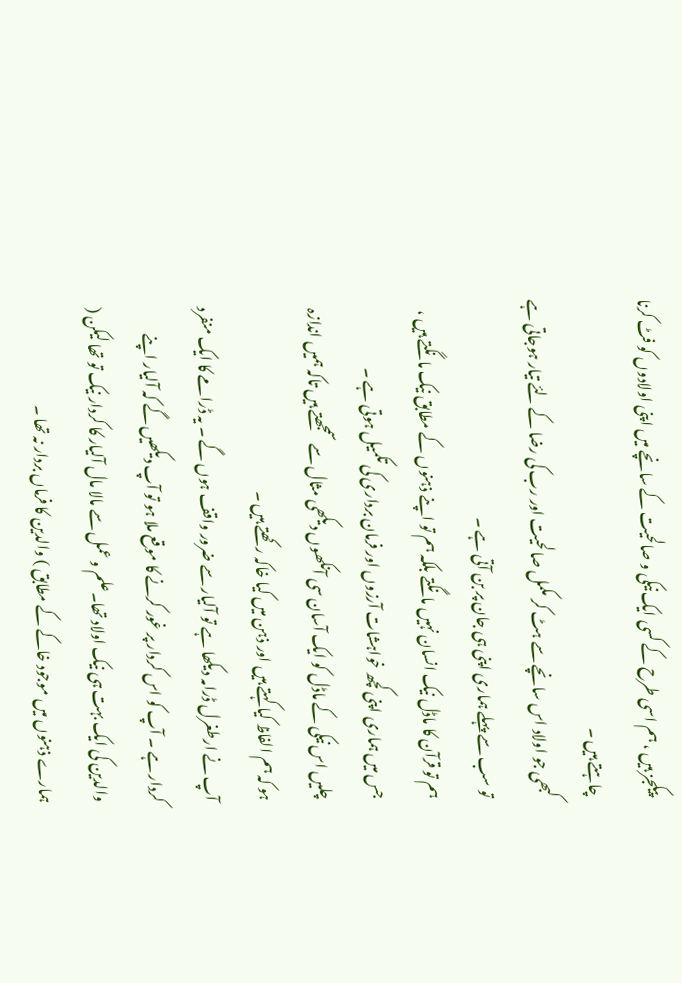پیکجز ہیں ، ہم اسی طرح کے کسی ایک نیکی و صالحیت کے سانچے میں اپنی اولادوں کو فٹ کرنا چاہتے ہیں ۔
کبھی جو اولاد اس سانچے سے ہٹ کر مکمل صالحیت اور رب کی رضا کے لئے تیار ہوجاتی ہے تو سب سے پہلے ہماری اپنی ہی جان پر بن آتی ہے ۔
ہم تو قرآن کا ماڈل نیک انسان نہیں مانگتے بلکہ ہم تو اپنے ذہنوں کے مطابق نیک مانگتے ہیں ، جس میں ہماری اپنی کچھ خواہشات آرزوں اور فرمان برداری کی تکمیل ہوتی ہے ۔
چلیں اس نیکی کے ماڈل کو ایک آسان سی آنکھوں دیکھی مثال سے سمجھتے ہیں تاکہ ہمیں اندازہ ہو کہ ہم الفاظ کیا کہتے ہیں اور ذہن میں کیا خاکہ رکھتے ہیں ۔
آپ نے ارطغرل ڈرامہ دیکھا ہے تو آلیار سے ضرور واقف ہوں گے ۔ یہ ڈرامے کا ایک منفرد کردار ہے ۔ آپ کو اس کردار پر غور کرنے کا موقع ملا ہو تو آپ دیکھیں گے کہ آلیار اپنے والدین کی ایک بہت ہی نیک اولاد تھا۔علم و عمل سے مالا مال آلیار کا کردار نیک تو تھا لیکن ( ہمارے ذہنوں میں موجود خاکے کے مطابق ) والدین کا فرماں بردار نہ تھا ۔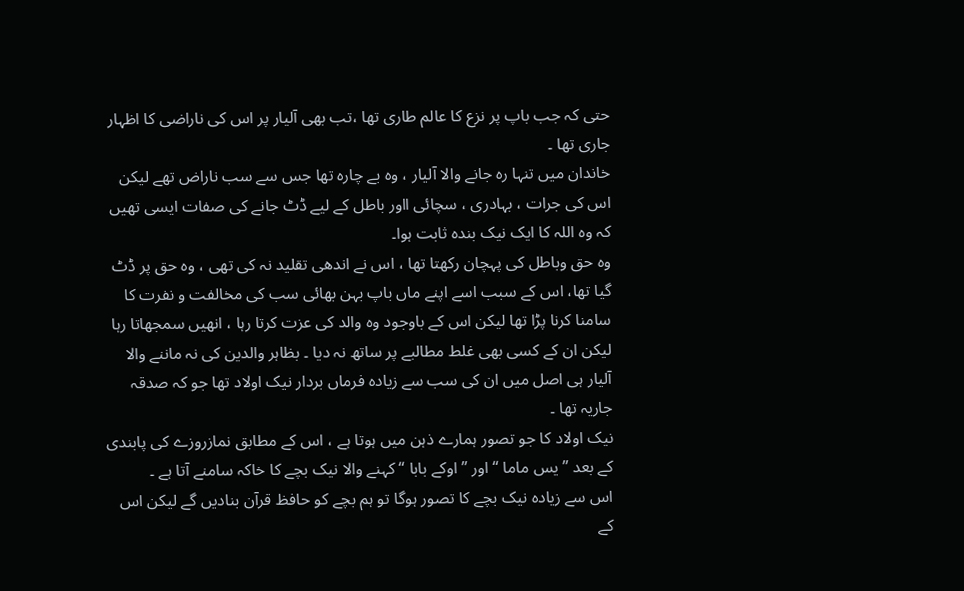حتی کہ جب باپ پر نزع کا عالم طاری تھا ،تب بھی آلیار پر اس کی ناراضی کا اظہار جاری تھا ۔
خاندان میں تنہا رہ جانے والا آلیار ، وہ بے چارہ تھا جس سے سب ناراض تھے لیکن اس کی جرات ، بہادری ، سچائی ااور باطل کے لیے ڈٹ جانے کی صفات ایسی تھیں کہ وہ اللہ کا ایک نیک بندہ ثابت ہوا۔
وہ حق وباطل کی پہچان رکھتا تھا ، اس نے اندھی تقلید نہ کی تھی ، وہ حق پر ڈٹ گیا تھا، اس کے سبب اسے اپنے ماں باپ بہن بھائی سب کی مخالفت و نفرت کا سامنا کرنا پڑا تھا لیکن اس کے باوجود وہ والد کی عزت کرتا رہا ، انھیں سمجھاتا رہا لیکن ان کے کسی بھی غلط مطالبے پر ساتھ نہ دیا ۔ بظاہر والدین کی نہ ماننے والا آلیار ہی اصل میں ان کی سب سے زیادہ فرماں بردار نیک اولاد تھا جو کہ صدقہ جاریہ تھا ۔
نیک اولاد کا جو تصور ہمارے ذہن میں ہوتا ہے ، اس کے مطابق نمازروزے کی پابندی کے بعد ” یس ماما “ اور ” اوکے بابا “ کہنے والا نیک بچے کا خاکہ سامنے آتا ہے ۔
اس سے زیادہ نیک بچے کا تصور ہوگا تو ہم بچے کو حافظ قرآن بنادیں گے لیکن اس کے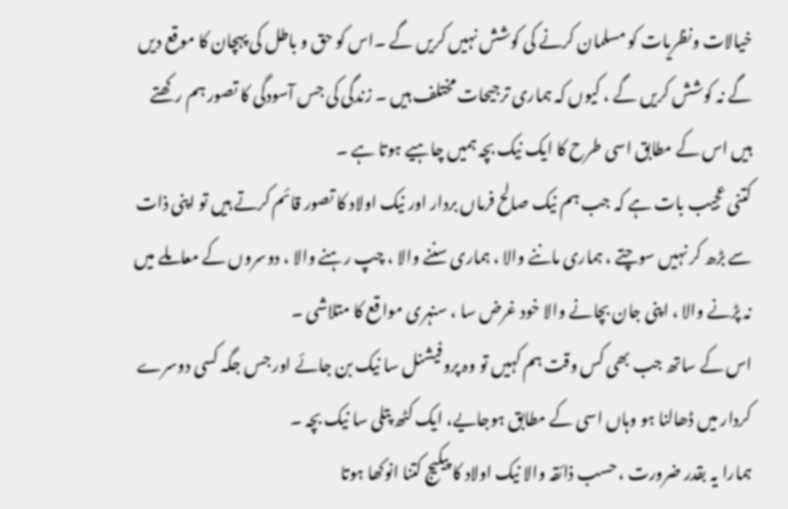خیالات ونظریات کو مسلمان کرنے کی کوشش نہیں کریں گے ۔اس کو حق و باطل کی پہچان کا موقع دیں گے نہ کوشش کریں گے ، کیوں کہ ہماری ترجیحات مختلف ہیں ۔ زندگی کی جس آسودگی کا تصور ہم رکھتے ہیں اس کے مطابق اسی طرح کا ایک نیک بچہ ہمیں چاہیے ہوتا ہے ۔
کتنی عجیب بات ہے کہ جب ہم نیک صالح فرماں بردار اور نیک اولاد کا تصور قائم کرتے ہیں تو اپنی ذات سے بڑھ کر نہیں سوچتے ، ہماری ماننے والا ، ہماری سننے والا ، چپ رہنے والا ، دوسروں کے معاملے میں نہ پڑنے والا ، اپنی جان بچانے والا خود غرض سا ، سنہری مواقع کا متلاشی ۔
اس کے ساتھ جب بھی کس وقت ہم کہیں تو وہ پروفیشنل سا نیک بن جائے اور جس جگہ کسی دوسرے کردار میں ڈھالنا ہو وہاں اسی کے مطابق ہوجایے، ایک کٹھ پتلی سا نیک بچہ ۔
ہمارا یہ بقدر ضرورت ، حسب ذائقہ والا نیک اولاد کا پیکیج کتنا انوکھا ہوتا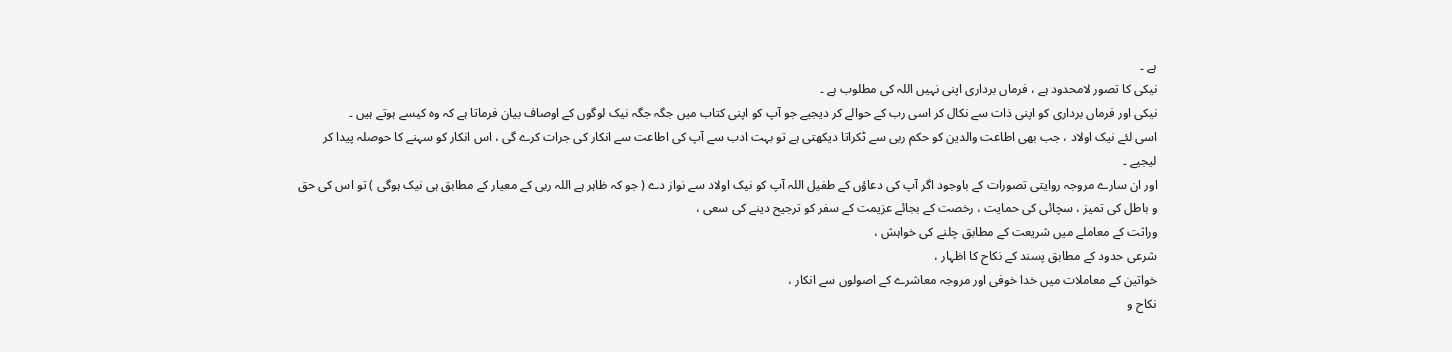ہے ۔
نیکی کا تصور لامحدود ہے ، فرماں برداری اپنی نہیں اللہ کی مطلوب ہے ۔
نیکی اور فرماں برداری کو اپنی ذات سے نکال کر اسی رب کے حوالے کر دیجیے جو آپ کو اپنی کتاب میں جگہ جگہ نیک لوگوں کے اوصاف بیان فرماتا ہے کہ وہ کیسے ہوتے ہیں ۔
اسی لئے نیک اولاد ، جب بھی اطاعت والدین کو حکم ربی سے ٹکراتا دیکھتی ہے تو بہت ادب سے آپ کی اطاعت سے انکار کی جرات کرے گی ، اس انکار کو سہنے کا حوصلہ پیدا کر لیجیے ۔
اور ان سارے مروجہ روایتی تصورات کے باوجود اگر آپ کی دعاؤں کے طفیل اللہ آپ کو نیک اولاد سے نواز دے ( جو کہ ظاہر ہے اللہ ربی کے معیار کے مطابق ہی نیک ہوگی ) تو اس کی حق و باطل کی تمیز ، سچائی کی حمایت ، رخصت کے بجائے عزیمت کے سفر کو ترجیح دینے کی سعی ،
وراثت کے معاملے میں شریعت کے مطابق چلنے کی خواہش ،
شرعی حدود کے مطابق پسند کے نکاح کا اظہار ،
خواتین کے معاملات میں خدا خوفی اور مروجہ معاشرے کے اصولوں سے انکار ،
نکاح و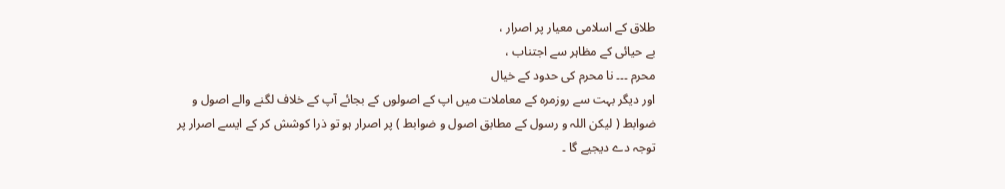طلاق کے اسلامی معیار پر اصرار ،
بے حیائی کے مظاہر سے اجتناب ،
محرم ۔۔۔ نا محرم کی حدود کے خیال
اور دیگر بہت سے روزمرہ کے معاملات میں اپ کے اصولوں کے بجائے آپ کے خلاف لگنے والے اصول و ضوابط ( لیکن اللہ و رسول کے مطابق اصول و ضوابط ) پر اصرار ہو تو ذرا کوشش کر کے ایسے اصرار پر توجہ دے دیجیے گا ۔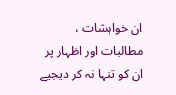ان خواہشات ، مطالبات اور اظہار پر ان کو تنہا نہ کر دیجیے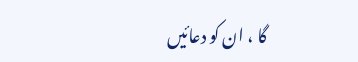گا ، ان کو دعائیں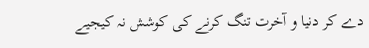دے کر دنیا و آخرت تنگ کرنے کی کوشش نہ کیجیے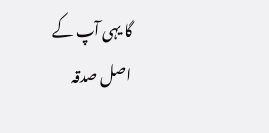گا یہی آپ کے اصل صدقہ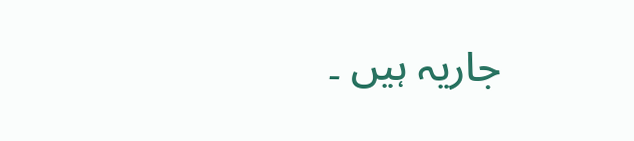جاریہ ہیں ۔